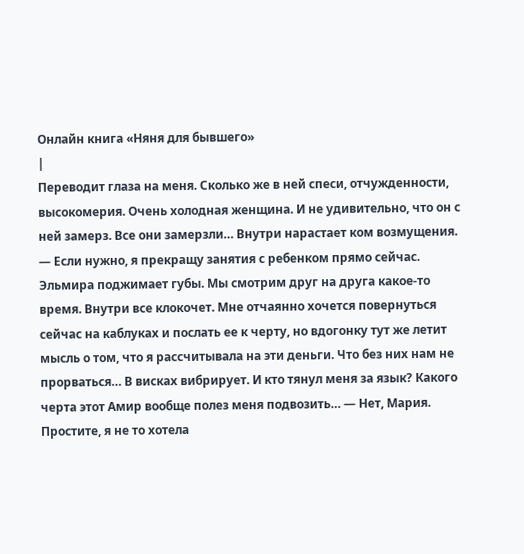Онлайн книга «Няня для бывшего»
|
Переводит глаза на меня. Сколько же в ней спеси, отчужденности, высокомерия. Очень холодная женщина. И не удивительно, что он с ней замерз. Все они замерзли… Внутри нарастает ком возмущения. — Если нужно, я прекращу занятия с ребенком прямо сейчас. Эльмира поджимает губы. Мы смотрим друг на друга какое-то время. Внутри все клокочет. Мне отчаянно хочется повернуться сейчас на каблуках и послать ее к черту, но вдогонку тут же летит мысль о том, что я рассчитывала на эти деньги. Что без них нам не прорваться… В висках вибрирует. И кто тянул меня за язык? Какого черта этот Амир вообще полез меня подвозить… — Нет, Мария. Простите, я не то хотела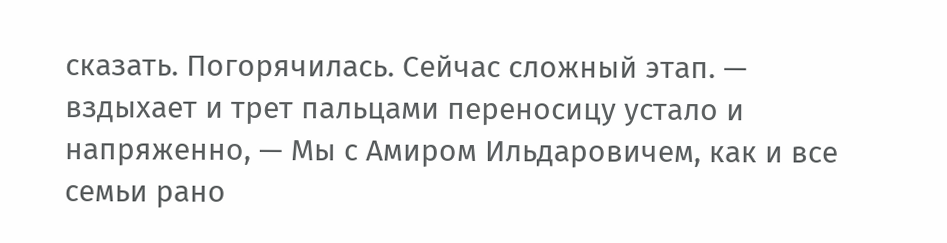сказать. Погорячилась. Сейчас сложный этап. — вздыхает и трет пальцами переносицу устало и напряженно, — Мы с Амиром Ильдаровичем, как и все семьи рано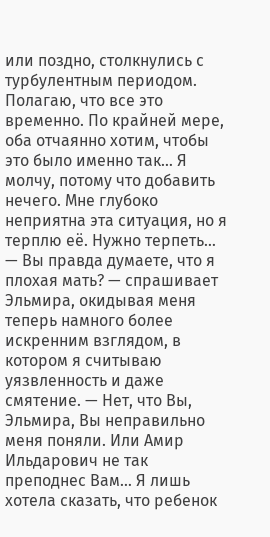или поздно, столкнулись с турбулентным периодом. Полагаю, что все это временно. По крайней мере, оба отчаянно хотим, чтобы это было именно так… Я молчу, потому что добавить нечего. Мне глубоко неприятна эта ситуация, но я терплю её. Нужно терпеть… — Вы правда думаете, что я плохая мать? — спрашивает Эльмира, окидывая меня теперь намного более искренним взглядом, в котором я считываю уязвленность и даже смятение. — Нет, что Вы, Эльмира, Вы неправильно меня поняли. Или Амир Ильдарович не так преподнес Вам… Я лишь хотела сказать, что ребенок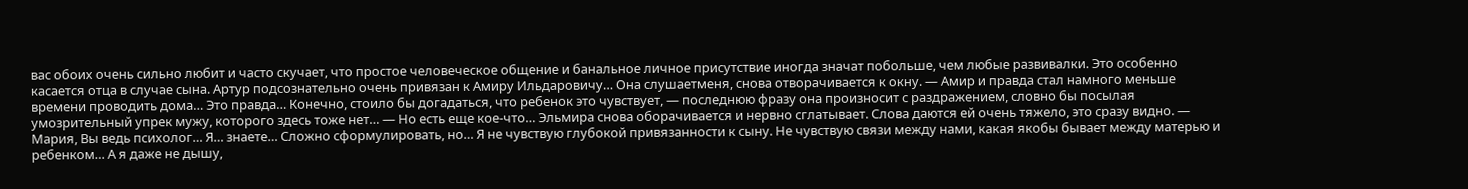вас обоих очень сильно любит и часто скучает, что простое человеческое общение и банальное личное присутствие иногда значат побольше, чем любые развивалки. Это особенно касается отца в случае сына. Артур подсознательно очень привязан к Амиру Ильдаровичу… Она слушаетменя, снова отворачивается к окну. — Амир и правда стал намного меньше времени проводить дома… Это правда… Конечно, стоило бы догадаться, что ребенок это чувствует, — последнюю фразу она произносит с раздражением, словно бы посылая умозрительный упрек мужу, которого здесь тоже нет… — Но есть еще кое-что… Эльмира снова оборачивается и нервно сглатывает. Слова даются ей очень тяжело, это сразу видно. — Мария, Вы ведь психолог… Я… знаете… Сложно сформулировать, но… Я не чувствую глубокой привязанности к сыну. Не чувствую связи между нами, какая якобы бывает между матерью и ребенком… А я даже не дышу,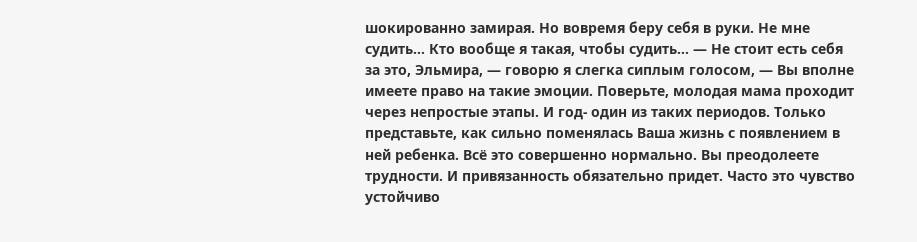шокированно замирая. Но вовремя беру себя в руки. Не мне судить… Кто вообще я такая, чтобы судить… — Не стоит есть себя за это, Эльмира, — говорю я слегка сиплым голосом, — Вы вполне имеете право на такие эмоции. Поверьте, молодая мама проходит через непростые этапы. И год- один из таких периодов. Только представьте, как сильно поменялась Ваша жизнь с появлением в ней ребенка. Всё это совершенно нормально. Вы преодолеете трудности. И привязанность обязательно придет. Часто это чувство устойчиво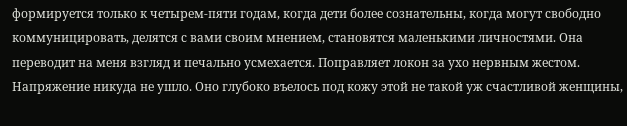формируется только к четырем-пяти годам, когда дети более сознательны, когда могут свободно коммуницировать, делятся с вами своим мнением, становятся маленькими личностями. Она переводит на меня взгляд и печально усмехается. Поправляет локон за ухо нервным жестом. Напряжение никуда не ушло. Оно глубоко въелось под кожу этой не такой уж счастливой женщины,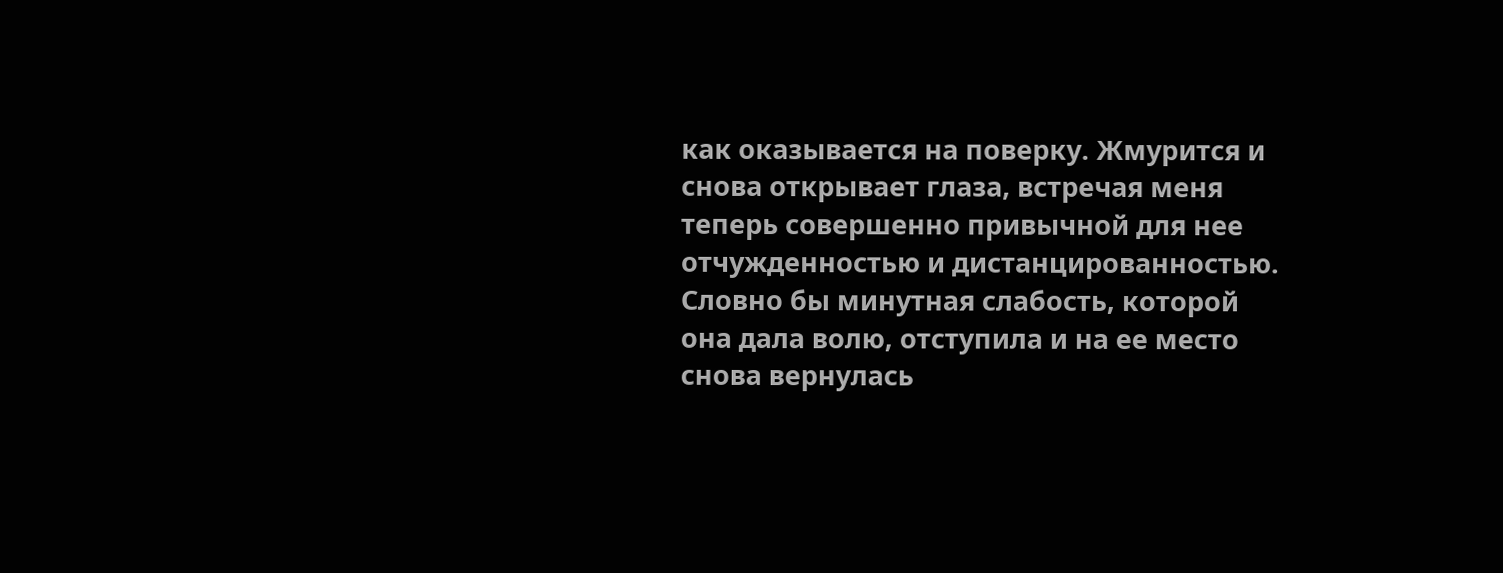как оказывается на поверку. Жмурится и снова открывает глаза, встречая меня теперь совершенно привычной для нее отчужденностью и дистанцированностью. Словно бы минутная слабость, которой она дала волю, отступила и на ее место снова вернулась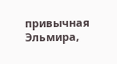привычная Эльмира,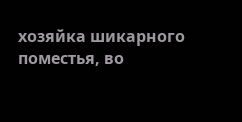хозяйка шикарного поместья, во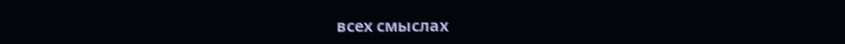всех смыслах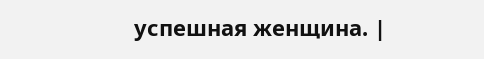успешная женщина. |